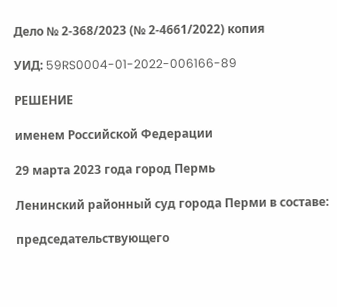Дело № 2-368/2023 (№ 2-4661/2022) копия

УИД: 59RS0004-01-2022-006166-89

РЕШЕНИЕ

именем Российской Федерации

29 марта 2023 года город Пермь

Ленинский районный суд города Перми в составе:

председательствующего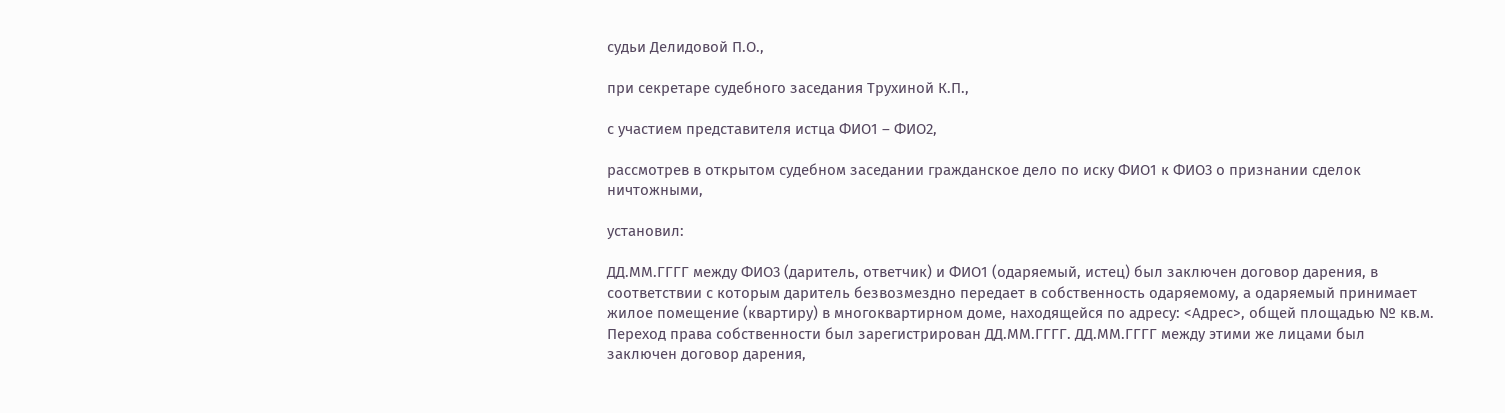судьи Делидовой П.О.,

при секретаре судебного заседания Трухиной К.П.,

с участием представителя истца ФИО1 – ФИО2,

рассмотрев в открытом судебном заседании гражданское дело по иску ФИО1 к ФИО3 о признании сделок ничтожными,

установил:

ДД.ММ.ГГГГ между ФИО3 (даритель, ответчик) и ФИО1 (одаряемый, истец) был заключен договор дарения, в соответствии с которым даритель безвозмездно передает в собственность одаряемому, а одаряемый принимает жилое помещение (квартиру) в многоквартирном доме, находящейся по адресу: <Адрес>, общей площадью № кв.м. Переход права собственности был зарегистрирован ДД.ММ.ГГГГ. ДД.ММ.ГГГГ между этими же лицами был заключен договор дарения,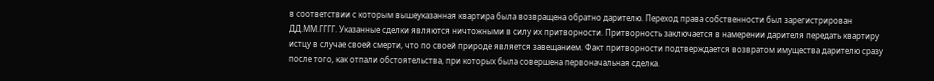в соответствии с которым вышеуказанная квартира была возвращена обратно дарителю. Переход права собственности был зарегистрирован ДД.ММ.ГГГГ. Указанные сделки являются ничтожными в силу их притворности. Притворность заключается в намерении дарителя передать квартиру истцу в случае своей смерти, что по своей природе является завещанием. Факт притворности подтверждается возвратом имущества дарителю сразу после того, как отпали обстоятельства, при которых была совершена первоначальная сделка.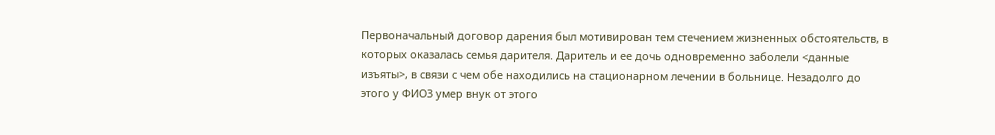Первоначальный договор дарения был мотивирован тем стечением жизненных обстоятельств, в которых оказалась семья дарителя. Даритель и ее дочь одновременно заболели <данные изъяты>, в связи с чем обе находились на стационарном лечении в больнице. Незадолго до этого у ФИО3 умер внук от этого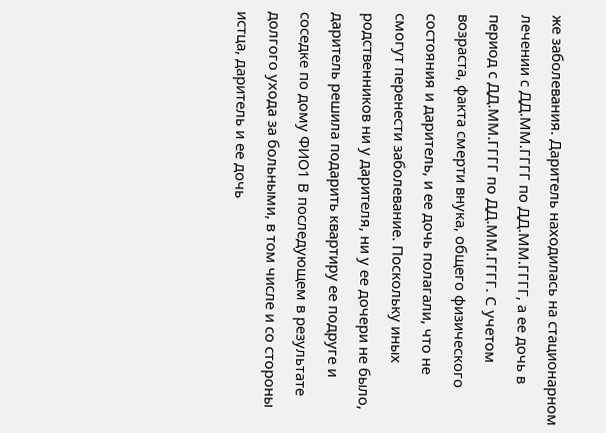же заболевания. Даритель находилась на стационарном лечении с ДД.ММ.ГГГГ по ДД.ММ.ГГГГ, а ее дочь в период с ДД.ММ.ГГГГ по ДД.ММ.ГГГГ. С учетом возраста, факта смерти внука, общего физического состояния и даритель, и ее дочь полагали, что не смогут перенести заболевание. Поскольку иных родственников ни у дарителя, ни у ее дочери не было, даритель решила подарить квартиру ее подруге и соседке по дому ФИО1 В последующем в результате долгого ухода за больными, в том числе и со стороны истца, даритель и ее дочь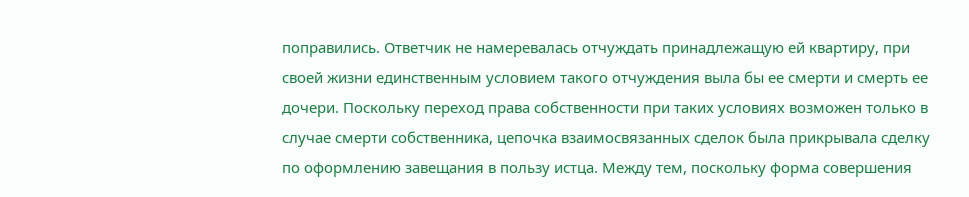поправились. Ответчик не намеревалась отчуждать принадлежащую ей квартиру, при своей жизни единственным условием такого отчуждения выла бы ее смерти и смерть ее дочери. Поскольку переход права собственности при таких условиях возможен только в случае смерти собственника, цепочка взаимосвязанных сделок была прикрывала сделку по оформлению завещания в пользу истца. Между тем, поскольку форма совершения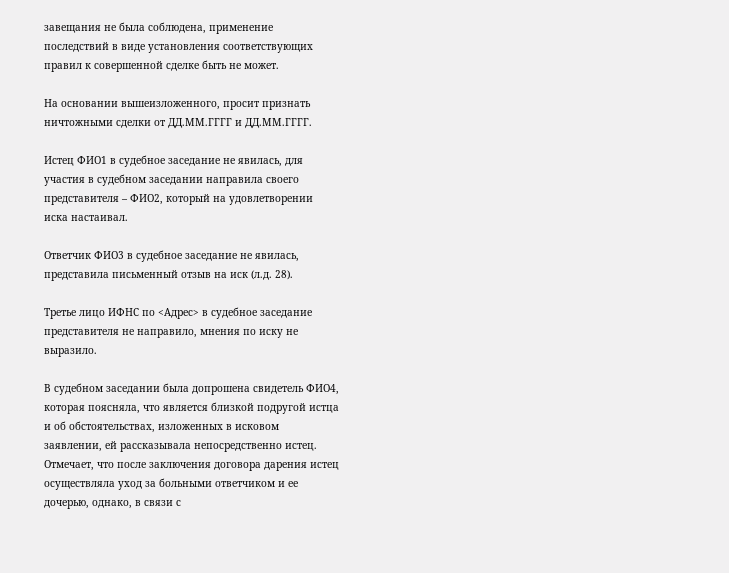завещания не была соблюдена, применение последствий в виде установления соответствующих правил к совершенной сделке быть не может.

На основании вышеизложенного, просит признать ничтожными сделки от ДД.ММ.ГГГГ и ДД.ММ.ГГГГ.

Истец ФИО1 в судебное заседание не явилась, для участия в судебном заседании направила своего представителя – ФИО2, который на удовлетворении иска настаивал.

Ответчик ФИО3 в судебное заседание не явилась, представила письменный отзыв на иск (л.д. 28).

Третье лицо ИФНС по <Адрес> в судебное заседание представителя не направило, мнения по иску не выразило.

В судебном заседании была допрошена свидетель ФИО4, которая поясняла, что является близкой подругой истца и об обстоятельствах, изложенных в исковом заявлении, ей рассказывала непосредственно истец. Отмечает, что после заключения договора дарения истец осуществляла уход за больными ответчиком и ее дочерью, однако, в связи с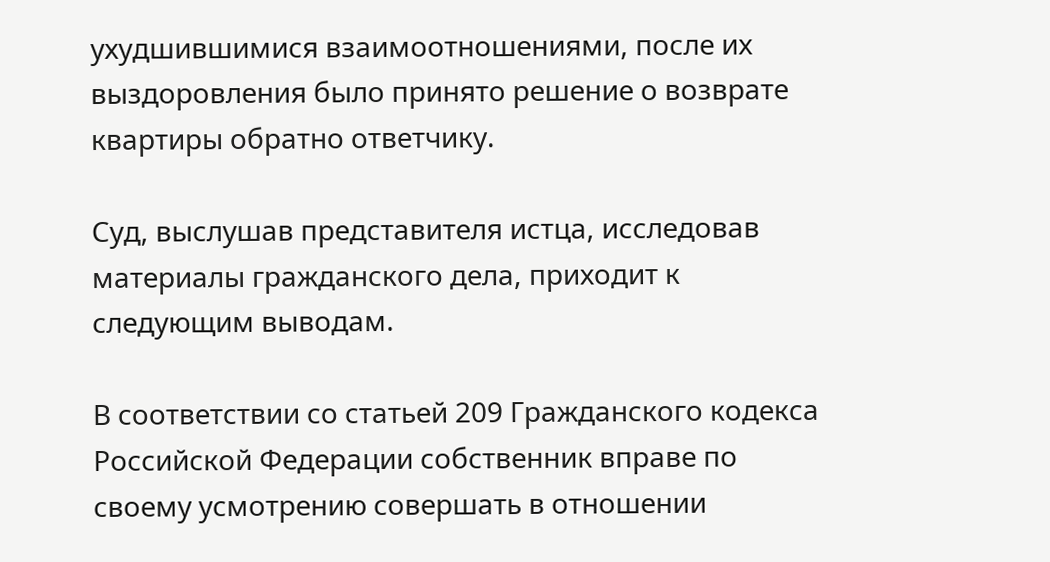ухудшившимися взаимоотношениями, после их выздоровления было принято решение о возврате квартиры обратно ответчику.

Суд, выслушав представителя истца, исследовав материалы гражданского дела, приходит к следующим выводам.

В соответствии со статьей 209 Гражданского кодекса Российской Федерации собственник вправе по своему усмотрению совершать в отношении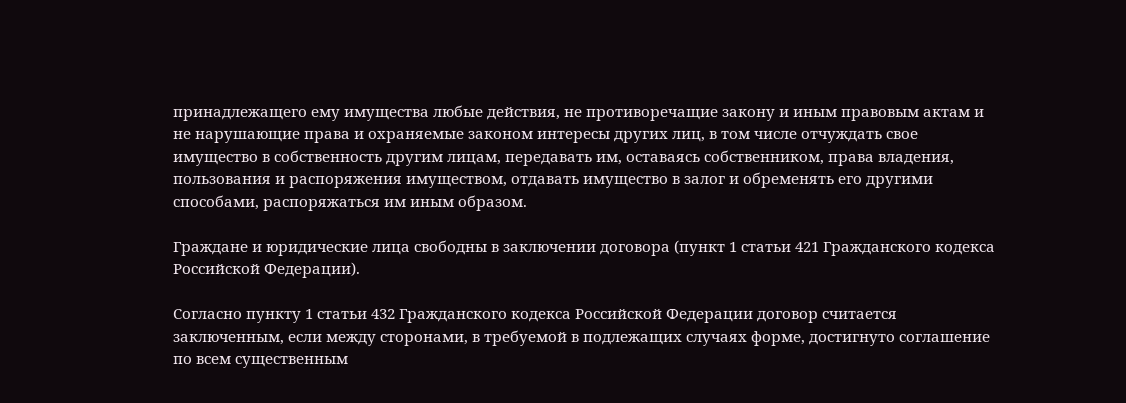принадлежащего ему имущества любые действия, не противоречащие закону и иным правовым актам и не нарушающие права и охраняемые законом интересы других лиц, в том числе отчуждать свое имущество в собственность другим лицам, передавать им, оставаясь собственником, права владения, пользования и распоряжения имуществом, отдавать имущество в залог и обременять его другими способами, распоряжаться им иным образом.

Граждане и юридические лица свободны в заключении договора (пункт 1 статьи 421 Гражданского кодекса Российской Федерации).

Согласно пункту 1 статьи 432 Гражданского кодекса Российской Федерации договор считается заключенным, если между сторонами, в требуемой в подлежащих случаях форме, достигнуто соглашение по всем существенным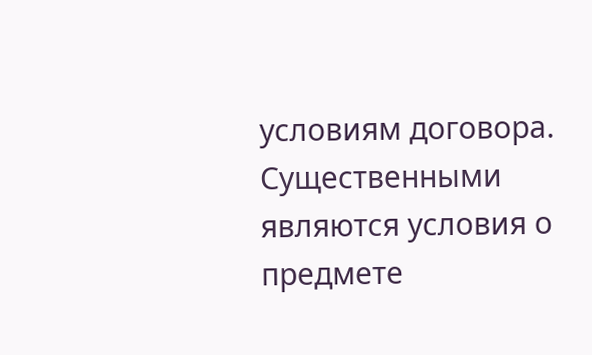условиям договора. Существенными являются условия о предмете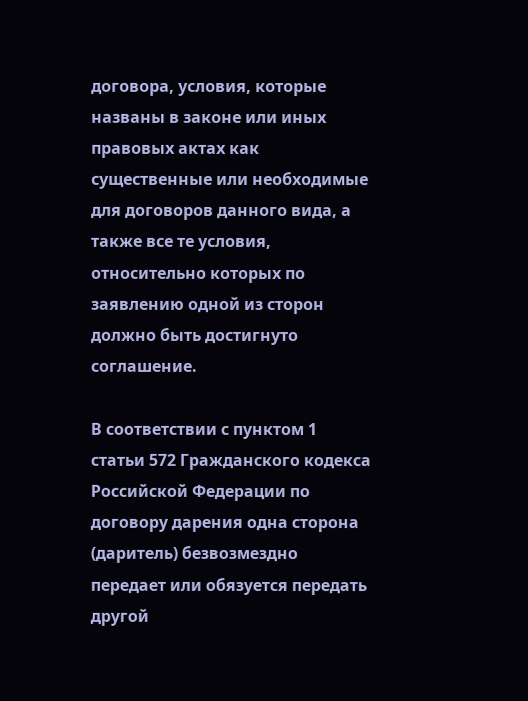договора, условия, которые названы в законе или иных правовых актах как существенные или необходимые для договоров данного вида, а также все те условия, относительно которых по заявлению одной из сторон должно быть достигнуто соглашение.

В соответствии с пунктом 1 статьи 572 Гражданского кодекса Российской Федерации по договору дарения одна сторона (даритель) безвозмездно передает или обязуется передать другой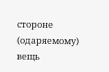стороне (одаряемому) вещь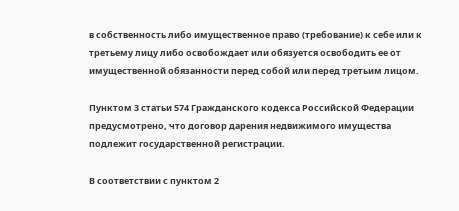в собственность либо имущественное право (требование) к себе или к третьему лицу либо освобождает или обязуется освободить ее от имущественной обязанности перед собой или перед третьим лицом.

Пунктом 3 статьи 574 Гражданского кодекса Российской Федерации предусмотрено, что договор дарения недвижимого имущества подлежит государственной регистрации.

В соответствии с пунктом 2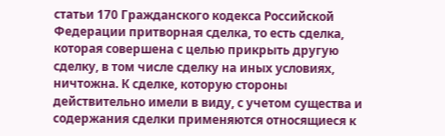статьи 170 Гражданского кодекса Российской Федерации притворная сделка, то есть сделка, которая совершена с целью прикрыть другую сделку, в том числе сделку на иных условиях, ничтожна. К сделке, которую стороны действительно имели в виду, с учетом существа и содержания сделки применяются относящиеся к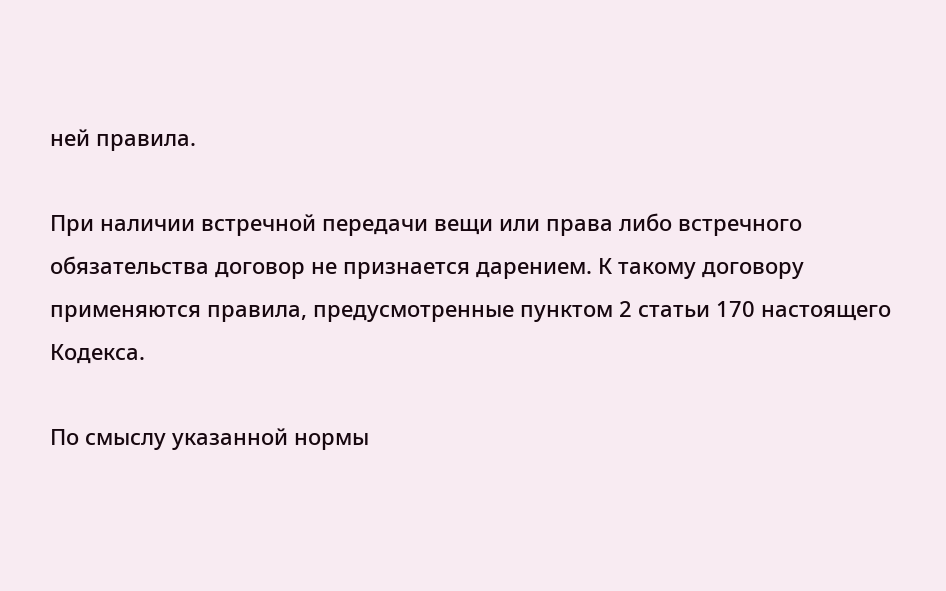ней правила.

При наличии встречной передачи вещи или права либо встречного обязательства договор не признается дарением. К такому договору применяются правила, предусмотренные пунктом 2 статьи 170 настоящего Кодекса.

По смыслу указанной нормы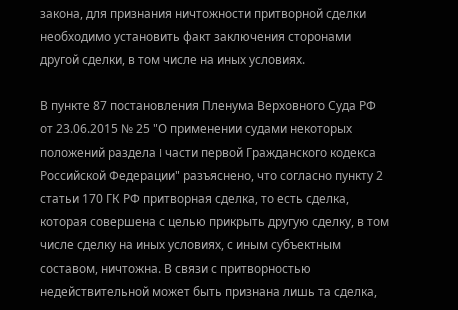закона, для признания ничтожности притворной сделки необходимо установить факт заключения сторонами другой сделки, в том числе на иных условиях.

В пункте 87 постановления Пленума Верховного Суда РФ от 23.06.2015 № 25 "О применении судами некоторых положений раздела I части первой Гражданского кодекса Российской Федерации" разъяснено, что согласно пункту 2 статьи 170 ГК РФ притворная сделка, то есть сделка, которая совершена с целью прикрыть другую сделку, в том числе сделку на иных условиях, с иным субъектным составом, ничтожна. В связи с притворностью недействительной может быть признана лишь та сделка,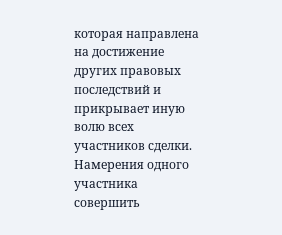которая направлена на достижение других правовых последствий и прикрывает иную волю всех участников сделки. Намерения одного участника совершить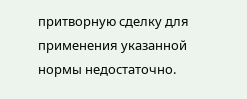притворную сделку для применения указанной нормы недостаточно.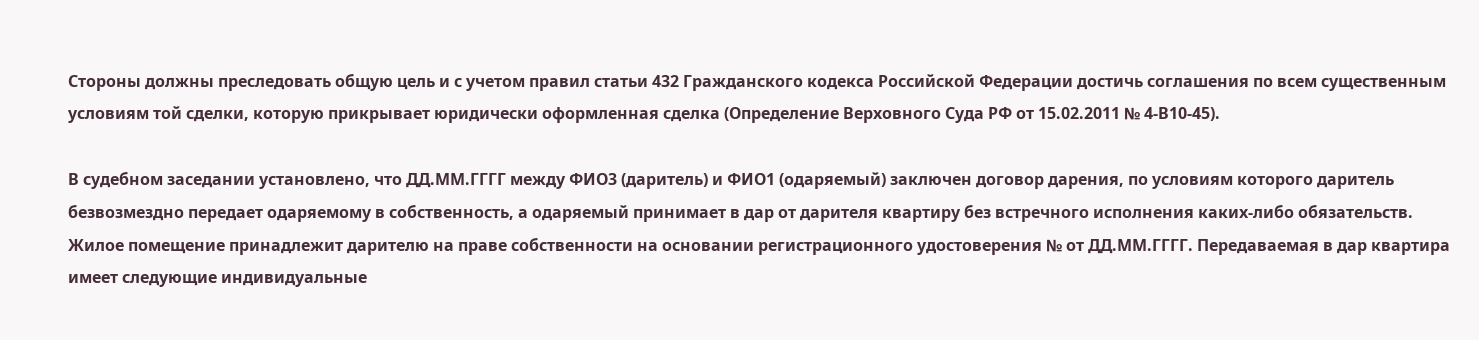Стороны должны преследовать общую цель и с учетом правил статьи 432 Гражданского кодекса Российской Федерации достичь соглашения по всем существенным условиям той сделки, которую прикрывает юридически оформленная сделка (Определение Верховного Суда РФ от 15.02.2011 № 4-В10-45).

В судебном заседании установлено, что ДД.ММ.ГГГГ между ФИО3 (даритель) и ФИО1 (одаряемый) заключен договор дарения, по условиям которого даритель безвозмездно передает одаряемому в собственность, а одаряемый принимает в дар от дарителя квартиру без встречного исполнения каких-либо обязательств. Жилое помещение принадлежит дарителю на праве собственности на основании регистрационного удостоверения № от ДД.ММ.ГГГГ. Передаваемая в дар квартира имеет следующие индивидуальные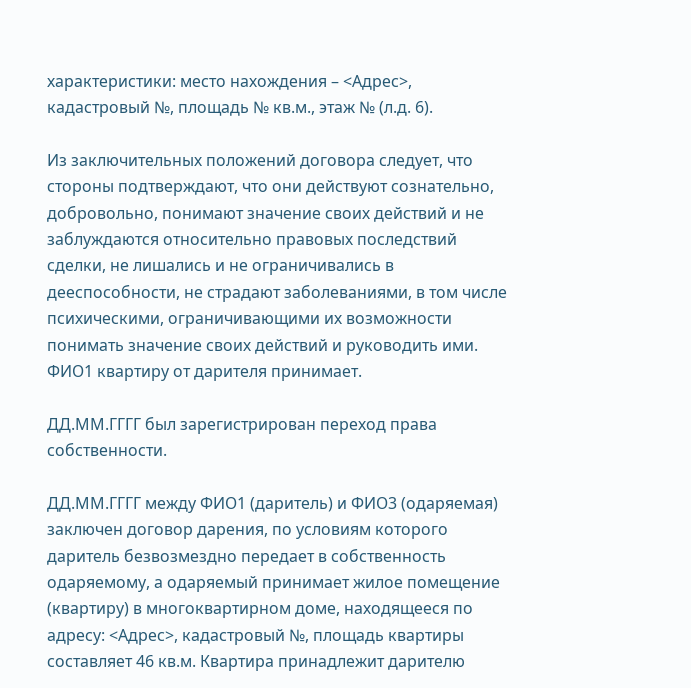характеристики: место нахождения – <Адрес>, кадастровый №, площадь № кв.м., этаж № (л.д. 6).

Из заключительных положений договора следует, что стороны подтверждают, что они действуют сознательно, добровольно, понимают значение своих действий и не заблуждаются относительно правовых последствий сделки, не лишались и не ограничивались в дееспособности, не страдают заболеваниями, в том числе психическими, ограничивающими их возможности понимать значение своих действий и руководить ими. ФИО1 квартиру от дарителя принимает.

ДД.ММ.ГГГГ был зарегистрирован переход права собственности.

ДД.ММ.ГГГГ между ФИО1 (даритель) и ФИО3 (одаряемая) заключен договор дарения, по условиям которого даритель безвозмездно передает в собственность одаряемому, а одаряемый принимает жилое помещение (квартиру) в многоквартирном доме, находящееся по адресу: <Адрес>, кадастровый №, площадь квартиры составляет 46 кв.м. Квартира принадлежит дарителю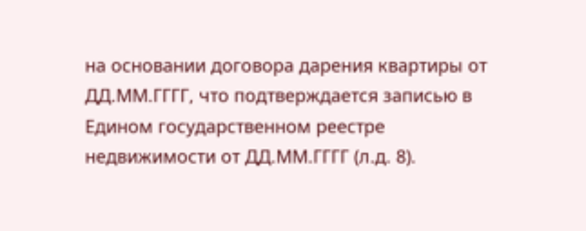на основании договора дарения квартиры от ДД.ММ.ГГГГ, что подтверждается записью в Едином государственном реестре недвижимости от ДД.ММ.ГГГГ (л.д. 8).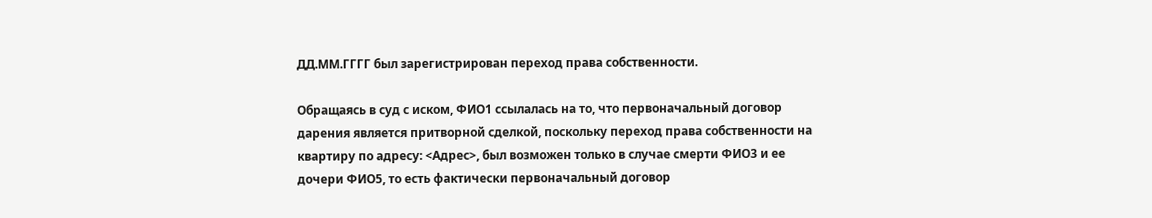ДД.ММ.ГГГГ был зарегистрирован переход права собственности.

Обращаясь в суд с иском, ФИО1 ссылалась на то, что первоначальный договор дарения является притворной сделкой, поскольку переход права собственности на квартиру по адресу: <Адрес>, был возможен только в случае смерти ФИО3 и ее дочери ФИО5, то есть фактически первоначальный договор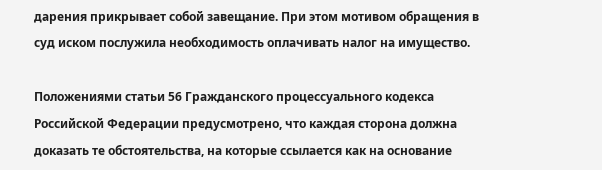дарения прикрывает собой завещание. При этом мотивом обращения в суд иском послужила необходимость оплачивать налог на имущество.

Положениями статьи 56 Гражданского процессуального кодекса Российской Федерации предусмотрено, что каждая сторона должна доказать те обстоятельства, на которые ссылается как на основание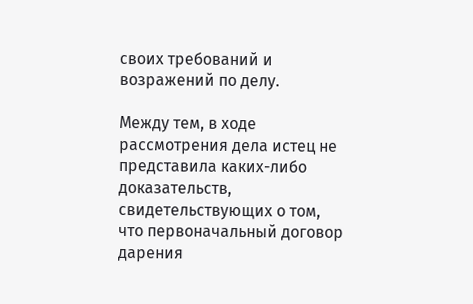своих требований и возражений по делу.

Между тем, в ходе рассмотрения дела истец не представила каких-либо доказательств, свидетельствующих о том, что первоначальный договор дарения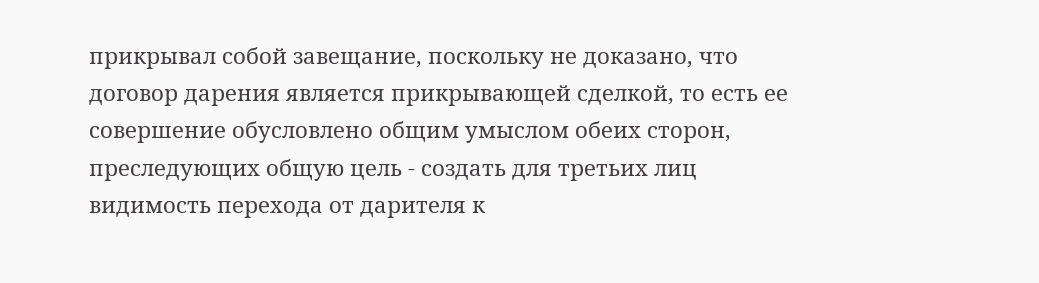прикрывал собой завещание, поскольку не доказано, что договор дарения является прикрывающей сделкой, то есть ее совершение обусловлено общим умыслом обеих сторон, преследующих общую цель - создать для третьих лиц видимость перехода от дарителя к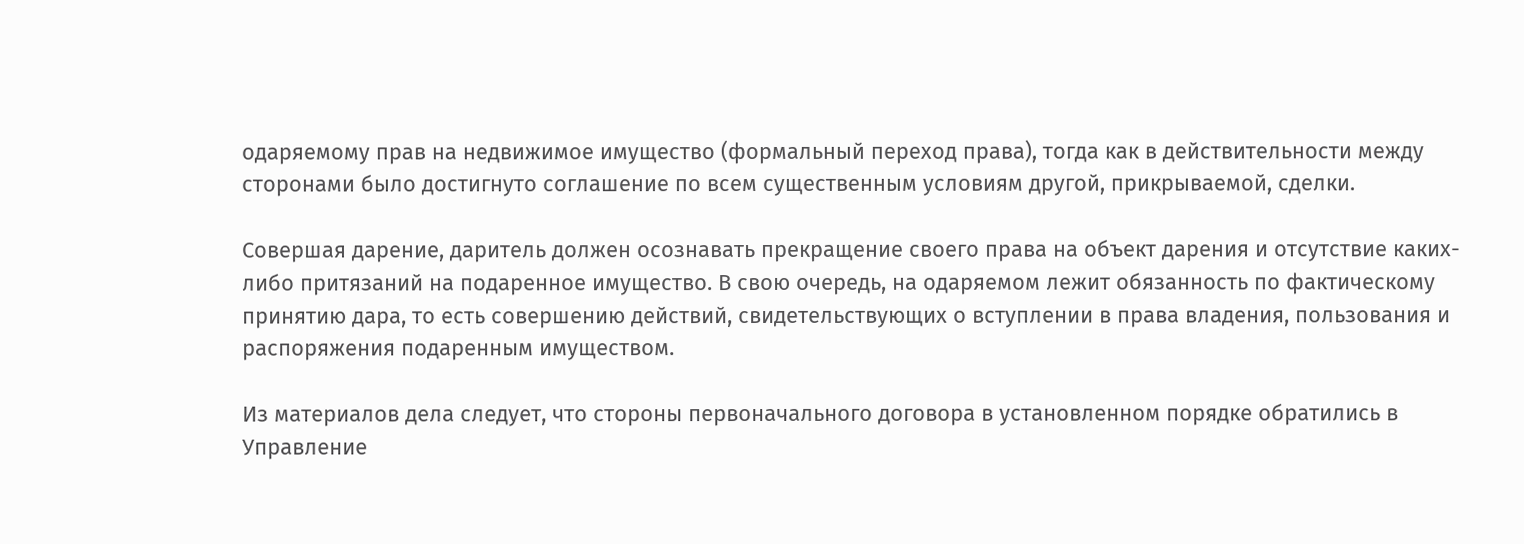одаряемому прав на недвижимое имущество (формальный переход права), тогда как в действительности между сторонами было достигнуто соглашение по всем существенным условиям другой, прикрываемой, сделки.

Совершая дарение, даритель должен осознавать прекращение своего права на объект дарения и отсутствие каких-либо притязаний на подаренное имущество. В свою очередь, на одаряемом лежит обязанность по фактическому принятию дара, то есть совершению действий, свидетельствующих о вступлении в права владения, пользования и распоряжения подаренным имуществом.

Из материалов дела следует, что стороны первоначального договора в установленном порядке обратились в Управление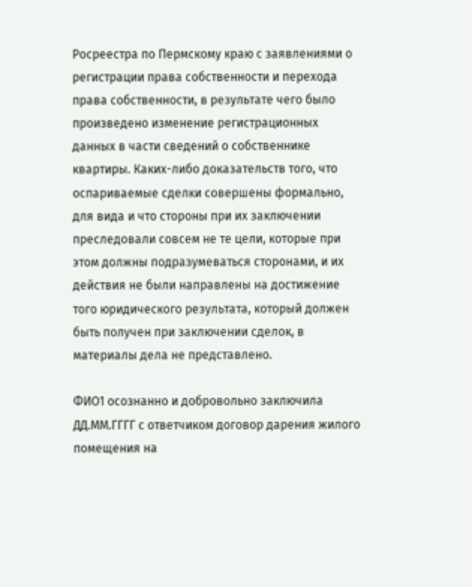Росреестра по Пермскому краю с заявлениями о регистрации права собственности и перехода права собственности, в результате чего было произведено изменение регистрационных данных в части сведений о собственнике квартиры. Каких-либо доказательств того, что оспариваемые сделки совершены формально, для вида и что стороны при их заключении преследовали совсем не те цели, которые при этом должны подразумеваться сторонами, и их действия не были направлены на достижение того юридического результата, который должен быть получен при заключении сделок, в материалы дела не представлено.

ФИО1 осознанно и добровольно заключила ДД.ММ.ГГГГ с ответчиком договор дарения жилого помещения на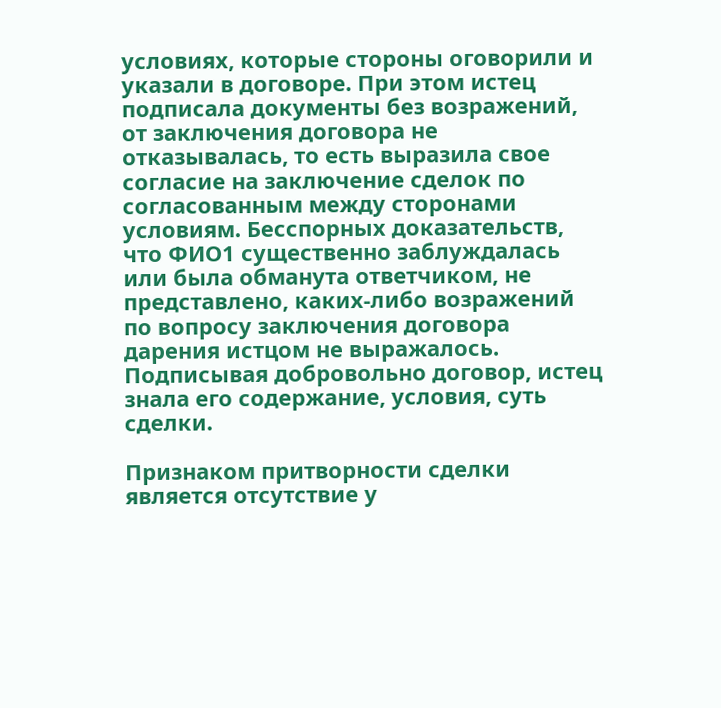условиях, которые стороны оговорили и указали в договоре. При этом истец подписала документы без возражений, от заключения договора не отказывалась, то есть выразила свое согласие на заключение сделок по согласованным между сторонами условиям. Бесспорных доказательств, что ФИО1 существенно заблуждалась или была обманута ответчиком, не представлено, каких-либо возражений по вопросу заключения договора дарения истцом не выражалось. Подписывая добровольно договор, истец знала его содержание, условия, суть сделки.

Признаком притворности сделки является отсутствие у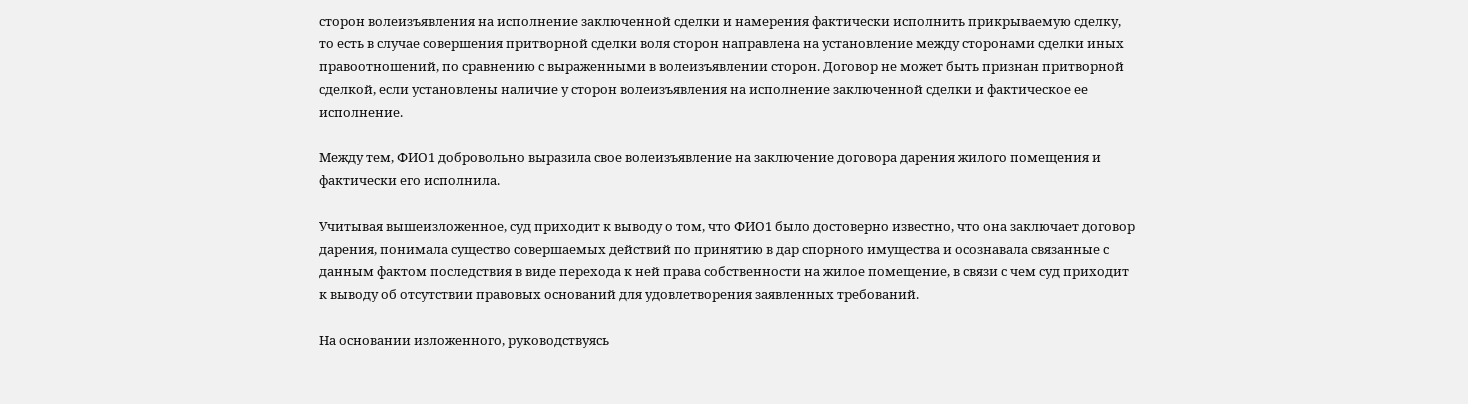сторон волеизъявления на исполнение заключенной сделки и намерения фактически исполнить прикрываемую сделку, то есть в случае совершения притворной сделки воля сторон направлена на установление между сторонами сделки иных правоотношений, по сравнению с выраженными в волеизъявлении сторон. Договор не может быть признан притворной сделкой, если установлены наличие у сторон волеизъявления на исполнение заключенной сделки и фактическое ее исполнение.

Между тем, ФИО1 добровольно выразила свое волеизъявление на заключение договора дарения жилого помещения и фактически его исполнила.

Учитывая вышеизложенное, суд приходит к выводу о том, что ФИО1 было достоверно известно, что она заключает договор дарения, понимала существо совершаемых действий по принятию в дар спорного имущества и осознавала связанные с данным фактом последствия в виде перехода к ней права собственности на жилое помещение, в связи с чем суд приходит к выводу об отсутствии правовых оснований для удовлетворения заявленных требований.

На основании изложенного, руководствуясь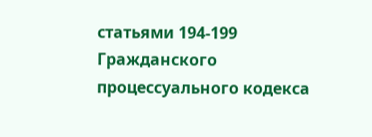статьями 194-199 Гражданского процессуального кодекса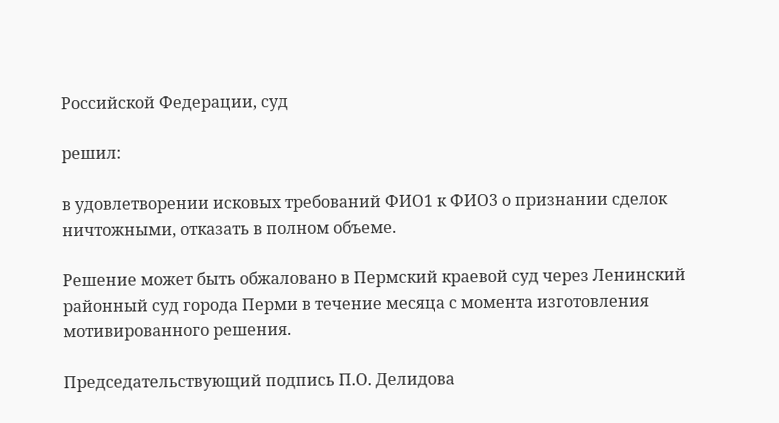Российской Федерации, суд

решил:

в удовлетворении исковых требований ФИО1 к ФИО3 о признании сделок ничтожными, отказать в полном объеме.

Решение может быть обжаловано в Пермский краевой суд через Ленинский районный суд города Перми в течение месяца с момента изготовления мотивированного решения.

Председательствующий подпись П.О. Делидова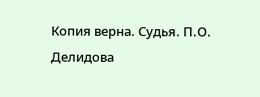Копия верна. Судья. П.О. Делидова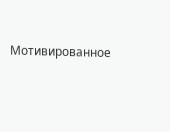Мотивированное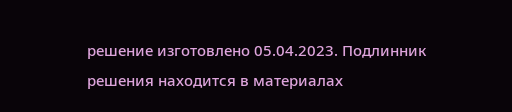решение изготовлено 05.04.2023. Подлинник решения находится в материалах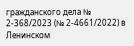гражданского дела № 2-368/2023 (№ 2-4661/2022) в Ленинском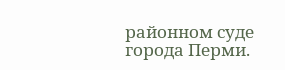районном суде города Перми.